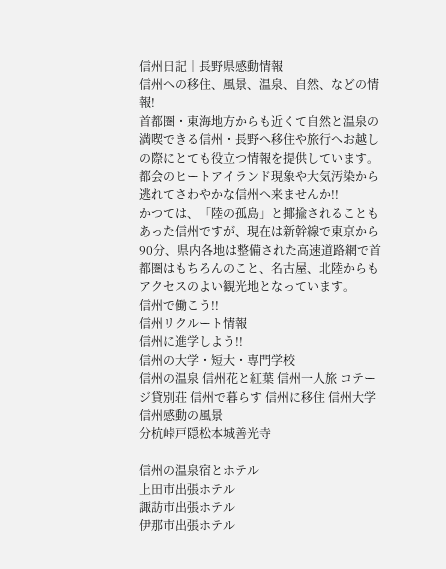信州日記│長野県感動情報
信州への移住、風景、温泉、自然、などの情報!
首都圏・東海地方からも近くて自然と温泉の満喫できる信州・長野へ移住や旅行へお越しの際にとても役立つ情報を提供しています。都会のヒートアイランド現象や大気汚染から逃れてさわやかな信州へ来ませんか!!
かつては、「陸の孤島」と揶揄されることもあった信州ですが、現在は新幹線で東京から90分、県内各地は整備された高速道路網で首都圏はもちろんのこと、名古屋、北陸からもアクセスのよい観光地となっています。
信州で働こう!!
信州リクルート情報
信州に進学しよう!!
信州の大学・短大・専門学校
信州の温泉 信州花と紅葉 信州一人旅 コテージ貸別荘 信州で暮らす 信州に移住 信州大学 信州感動の風景
分杭峠戸隠松本城善光寺

信州の温泉宿とホテル
上田市出張ホテル
諏訪市出張ホテル
伊那市出張ホテル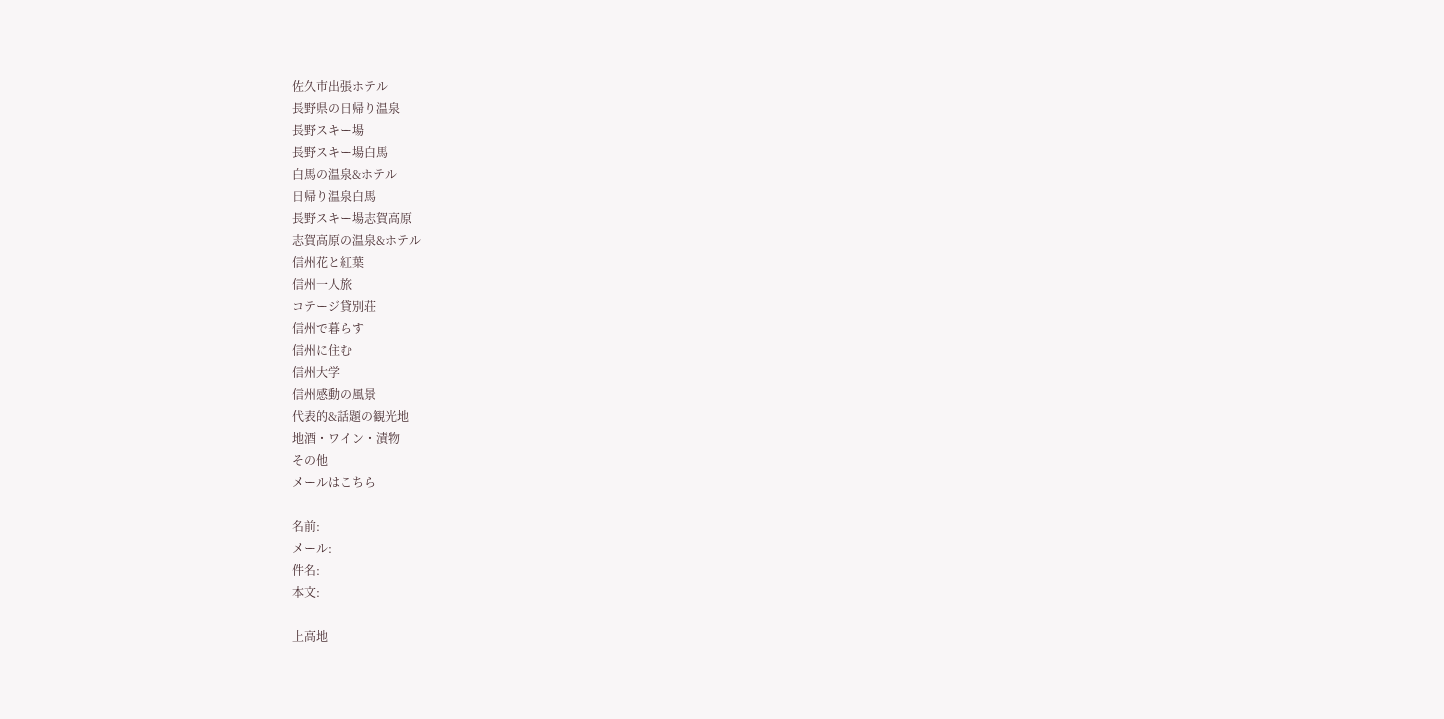佐久市出張ホテル
長野県の日帰り温泉
長野スキー場
長野スキー場白馬
白馬の温泉&ホテル
日帰り温泉白馬
長野スキー場志賀高原
志賀高原の温泉&ホテル
信州花と紅葉
信州一人旅
コテージ貸別荘
信州で暮らす
信州に住む
信州大学
信州感動の風景
代表的&話題の観光地
地酒・ワイン・漬物
その他
メールはこちら

名前:
メール:
件名:
本文:

上高地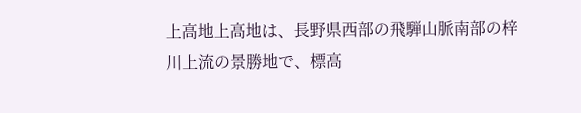上高地上高地は、長野県西部の飛騨山脈南部の梓川上流の景勝地で、標高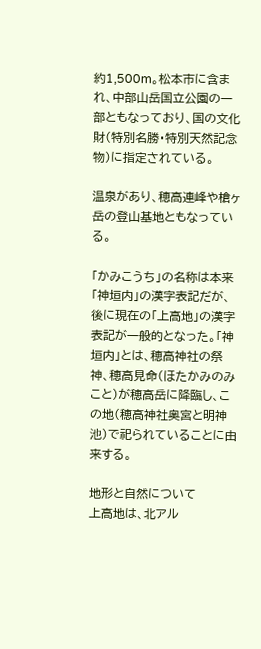約1,500m。松本市に含まれ、中部山岳国立公園の一部ともなっており、国の文化財(特別名勝・特別天然記念物)に指定されている。

温泉があり、穂高連峰や槍ヶ岳の登山基地ともなっている。

「かみこうち」の名称は本来「神垣内」の漢字表記だが、後に現在の「上高地」の漢字表記が一般的となった。「神垣内」とは、穂高神社の祭神、穂高見命(ほたかみのみこと)が穂高岳に降臨し、この地(穂高神社奥宮と明神池)で祀られていることに由来する。

地形と自然について
上高地は、北アル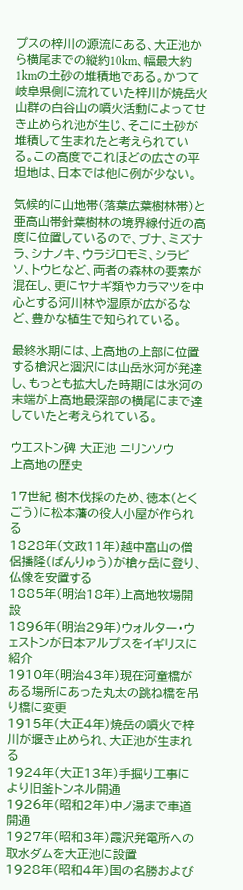プスの梓川の源流にある、大正池から横尾までの縦約10km、幅最大約1kmの土砂の堆積地である。かつて岐阜県側に流れていた梓川が焼岳火山群の白谷山の噴火活動によってせき止められ池が生じ、そこに土砂が堆積して生まれたと考えられている。この高度でこれほどの広さの平坦地は、日本では他に例が少ない。

気候的に山地帯(落葉広葉樹林帯)と亜高山帯針葉樹林の境界線付近の高度に位置しているので、ブナ、ミズナラ、シナノキ、ウラジロモミ、シラビソ、トウヒなど、両者の森林の要素が混在し、更にヤナギ類やカラマツを中心とする河川林や湿原が広がるなど、豊かな植生で知られている。

最終氷期には、上高地の上部に位置する槍沢と涸沢には山岳氷河が発達し、もっとも拡大した時期には氷河の末端が上高地最深部の横尾にまで達していたと考えられている。

ウエストン碑 大正池 ニリンソウ
上高地の歴史

17世紀 樹木伐採のため、徳本(とくごう)に松本藩の役人小屋が作られる
1828年(文政11年)越中富山の僧侶播隆(ばんりゅう)が槍ヶ岳に登り、仏像を安置する
1885年(明治18年)上高地牧場開設
1896年(明治29年)ウォルター・ウェストンが日本アルプスをイギリスに紹介
1910年(明治43年)現在河童橋がある場所にあった丸太の跳ね橋を吊り橋に変更
1915年(大正4年)焼岳の噴火で梓川が堰き止められ、大正池が生まれる
1924年(大正13年)手掘り工事により旧釜トンネル開通
1926年(昭和2年)中ノ湯まで車道開通
1927年(昭和3年)霞沢発電所への取水ダムを大正池に設置
1928年(昭和4年)国の名勝および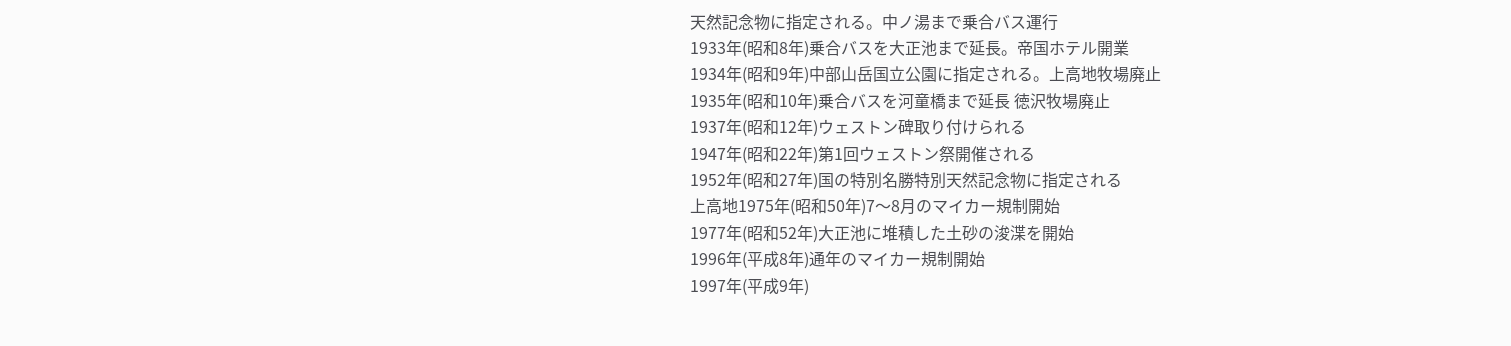天然記念物に指定される。中ノ湯まで乗合バス運行
1933年(昭和8年)乗合バスを大正池まで延長。帝国ホテル開業
1934年(昭和9年)中部山岳国立公園に指定される。上高地牧場廃止
1935年(昭和10年)乗合バスを河童橋まで延長 徳沢牧場廃止
1937年(昭和12年)ウェストン碑取り付けられる
1947年(昭和22年)第1回ウェストン祭開催される
1952年(昭和27年)国の特別名勝特別天然記念物に指定される
上高地1975年(昭和50年)7〜8月のマイカー規制開始
1977年(昭和52年)大正池に堆積した土砂の浚渫を開始
1996年(平成8年)通年のマイカー規制開始
1997年(平成9年)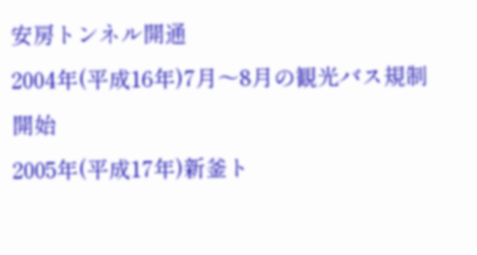安房トンネル開通
2004年(平成16年)7月〜8月の観光バス規制開始
2005年(平成17年)新釜ト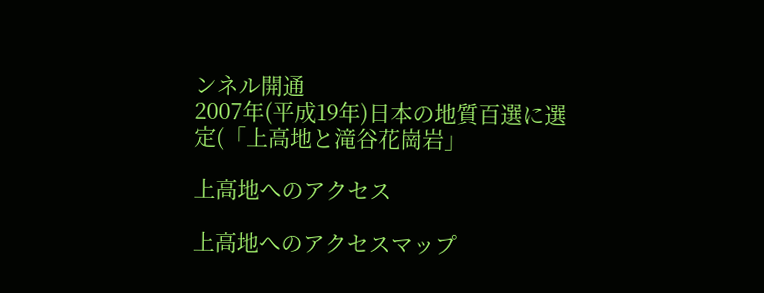ンネル開通
2007年(平成19年)日本の地質百選に選定(「上高地と滝谷花崗岩」

上高地へのアクセス

上高地へのアクセスマップ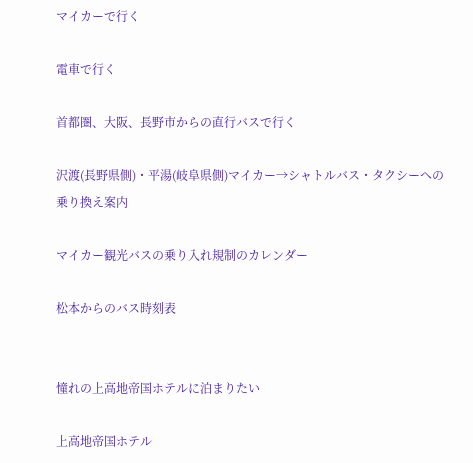マイカーで行く

電車で行く

首都圏、大阪、長野市からの直行バスで行く

沢渡(長野県側)・平湯(岐阜県側)マイカー→シャトルバス・タクシーへの乗り換え案内

マイカー観光バスの乗り入れ規制のカレンダー

松本からのバス時刻表


憧れの上高地帝国ホテルに泊まりたい

上高地帝国ホテル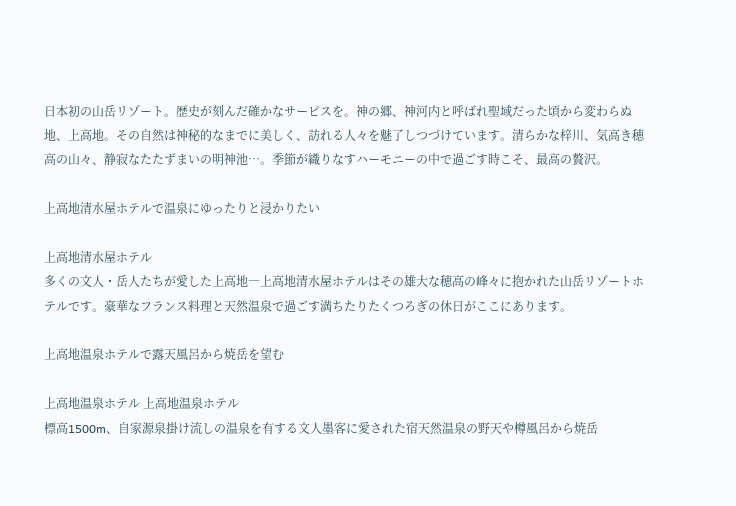日本初の山岳リゾート。歴史が刻んだ確かなサービスを。神の郷、神河内と呼ばれ聖域だった頃から変わらぬ地、上高地。その自然は神秘的なまでに美しく、訪れる人々を魅了しつづけています。清らかな梓川、気高き穂高の山々、静寂なたたずまいの明神池…。季節が織りなすハーモニーの中で過ごす時こそ、最高の贅沢。

上高地清水屋ホテルで温泉にゆったりと浸かりたい

上高地清水屋ホテル
多くの文人・岳人たちが愛した上高地―上高地清水屋ホテルはその雄大な穂高の峰々に抱かれた山岳リゾートホテルです。豪華なフランス料理と天然温泉で過ごす満ちたりたくつろぎの休日がここにあります。

上高地温泉ホテルで露天風呂から焼岳を望む

上高地温泉ホテル 上高地温泉ホテル
標高1500m、自家源泉掛け流しの温泉を有する文人墨客に愛された宿天然温泉の野天や樽風呂から焼岳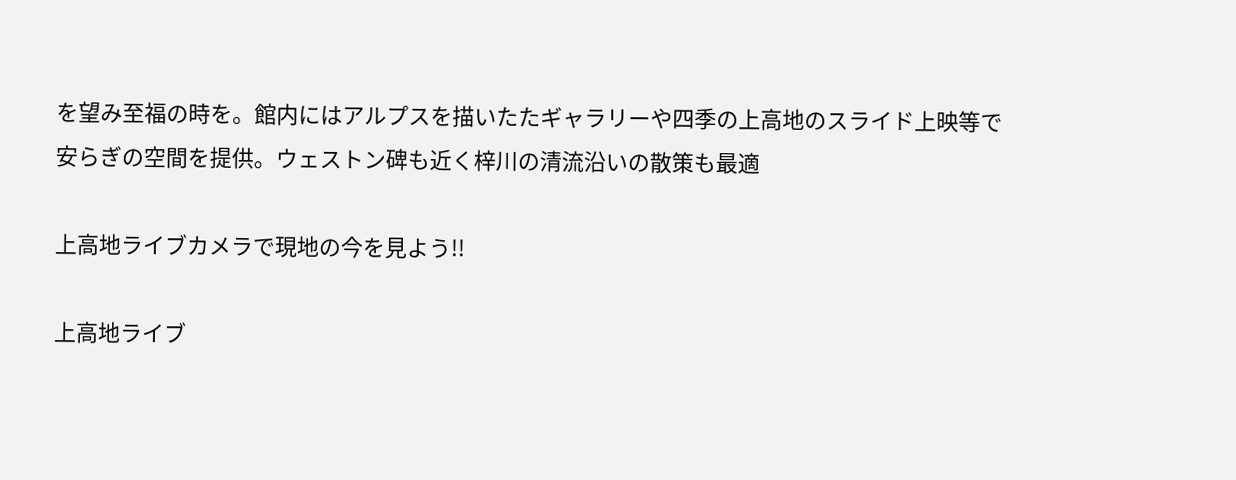を望み至福の時を。館内にはアルプスを描いたたギャラリーや四季の上高地のスライド上映等で安らぎの空間を提供。ウェストン碑も近く梓川の清流沿いの散策も最適

上高地ライブカメラで現地の今を見よう!!

上高地ライブ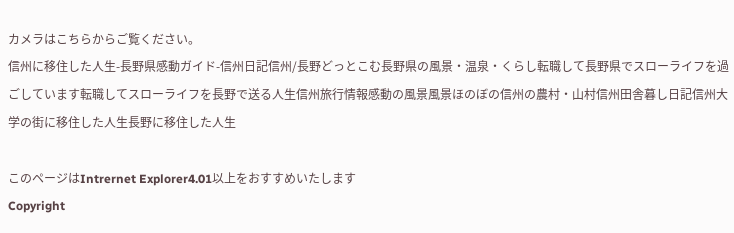カメラはこちらからご覧ください。
信州に移住した人生-長野県感動ガイド-信州日記信州/長野どっとこむ長野県の風景・温泉・くらし転職して長野県でスローライフを過ごしています転職してスローライフを長野で送る人生信州旅行情報感動の風景風景ほのぼの信州の農村・山村信州田舎暮し日記信州大学の街に移住した人生長野に移住した人生

このページはIntrernet Explorer4.01以上をおすすめいたします
Copyright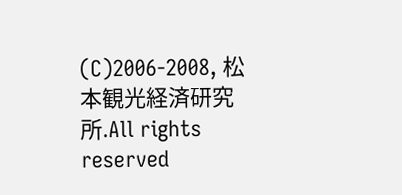(C)2006-2008, 松本観光経済研究所.All rights reserved